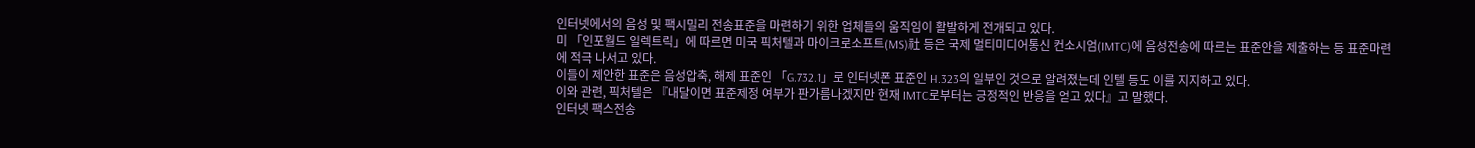인터넷에서의 음성 및 팩시밀리 전송표준을 마련하기 위한 업체들의 움직임이 활발하게 전개되고 있다.
미 「인포월드 일렉트릭」에 따르면 미국 픽처텔과 마이크로소프트(MS)社 등은 국제 멀티미디어통신 컨소시엄(IMTC)에 음성전송에 따르는 표준안을 제출하는 등 표준마련에 적극 나서고 있다.
이들이 제안한 표준은 음성압축, 해제 표준인 「G.732.1」로 인터넷폰 표준인 H.323의 일부인 것으로 알려졌는데 인텔 등도 이를 지지하고 있다.
이와 관련, 픽처텔은 『내달이면 표준제정 여부가 판가름나겠지만 현재 IMTC로부터는 긍정적인 반응을 얻고 있다』고 말했다.
인터넷 팩스전송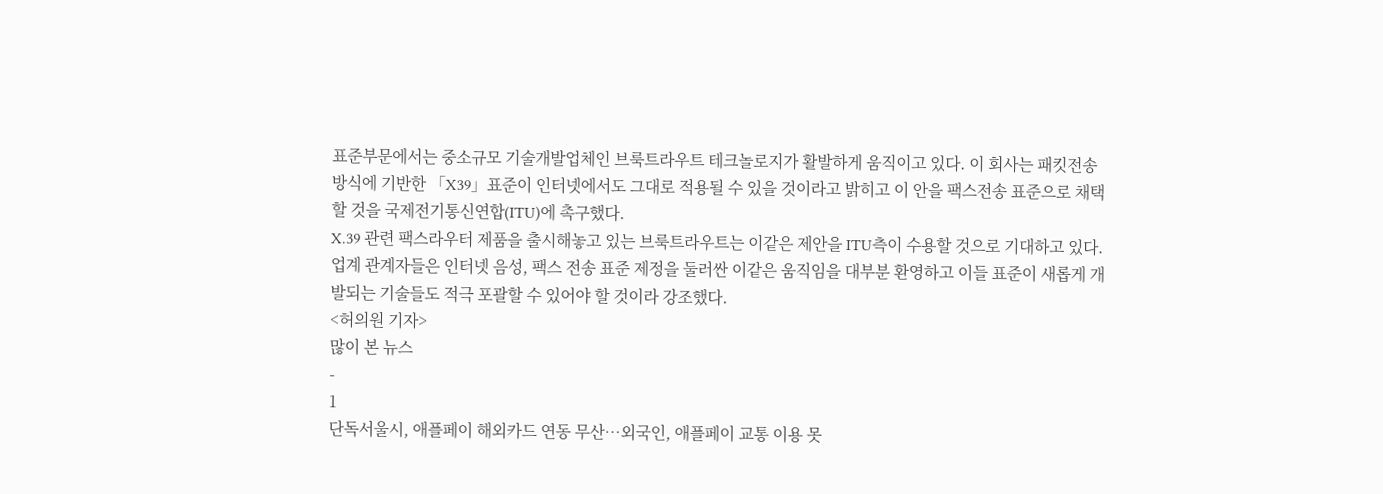표준부문에서는 중소규모 기술개발업체인 브룩트라우트 테크놀로지가 활발하게 움직이고 있다. 이 회사는 패킷전송방식에 기반한 「X39」표준이 인터넷에서도 그대로 적용될 수 있을 것이라고 밝히고 이 안을 팩스전송 표준으로 채택할 것을 국제전기통신연합(ITU)에 촉구했다.
X.39 관련 팩스라우터 제품을 출시해놓고 있는 브룩트라우트는 이같은 제안을 ITU측이 수용할 것으로 기대하고 있다.
업계 관계자들은 인터넷 음성, 팩스 전송 표준 제정을 둘러싼 이같은 움직임을 대부분 환영하고 이들 표준이 새롭게 개발되는 기술들도 적극 포괄할 수 있어야 할 것이라 강조했다.
<허의원 기자>
많이 본 뉴스
-
1
단독서울시, 애플페이 해외카드 연동 무산…외국인, 애플페이 교통 이용 못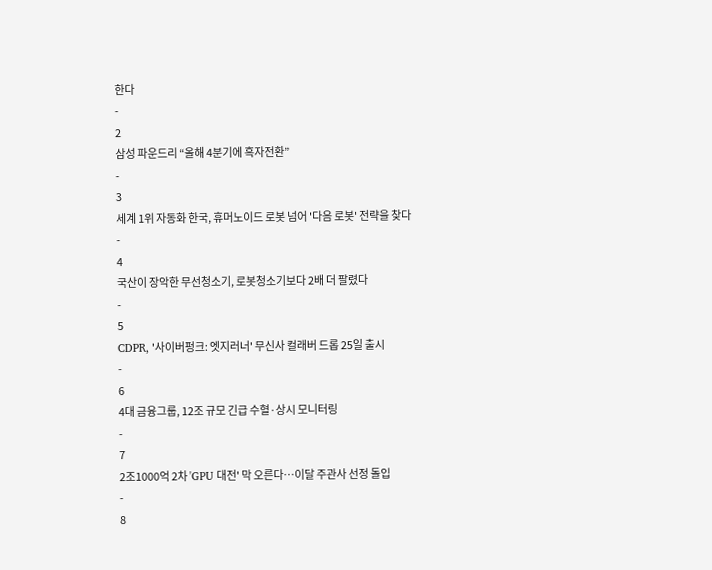한다
-
2
삼성 파운드리 “올해 4분기에 흑자전환”
-
3
세계 1위 자동화 한국, 휴머노이드 로봇 넘어 '다음 로봇' 전략을 찾다
-
4
국산이 장악한 무선청소기, 로봇청소기보다 2배 더 팔렸다
-
5
CDPR, '사이버펑크: 엣지러너' 무신사 컬래버 드롭 25일 출시
-
6
4대 금융그룹, 12조 규모 긴급 수혈·상시 모니터링
-
7
2조1000억 2차 'GPU 대전' 막 오른다…이달 주관사 선정 돌입
-
8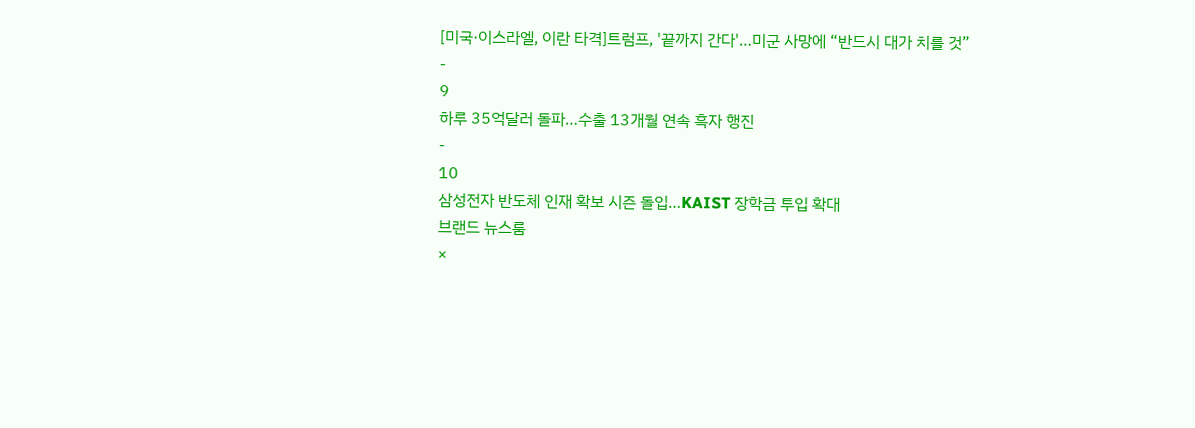[미국·이스라엘, 이란 타격]트럼프, '끝까지 간다'…미군 사망에 “반드시 대가 치를 것”
-
9
하루 35억달러 돌파…수출 13개월 연속 흑자 행진
-
10
삼성전자 반도체 인재 확보 시즌 돌입…KAIST 장학금 투입 확대
브랜드 뉴스룸
×